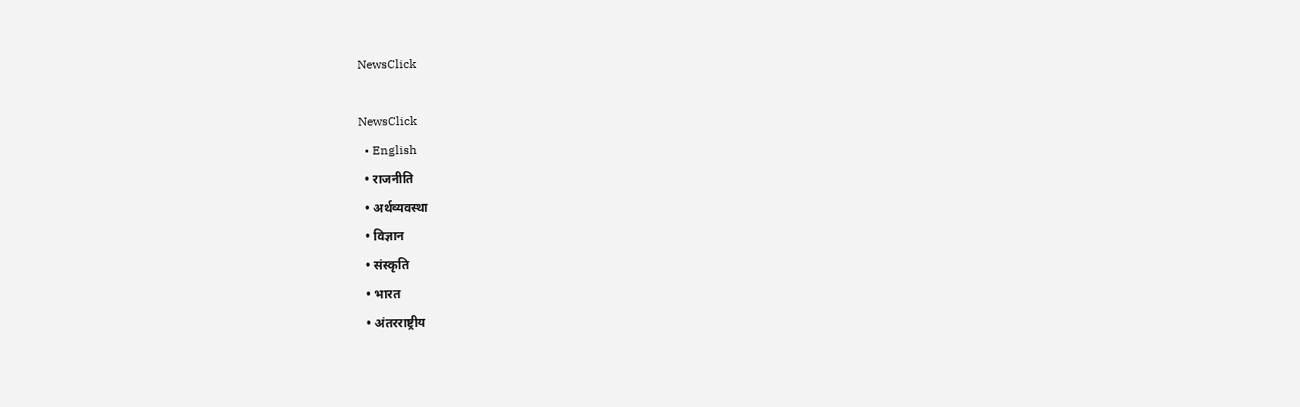NewsClick

NewsClick
  • English
  • राजनीति
  • अर्थव्यवस्था
  • विज्ञान
  • संस्कृति
  • भारत
  • अंतरराष्ट्रीय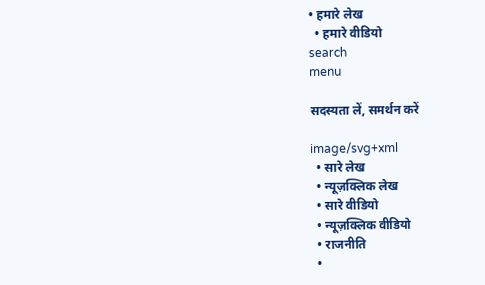• हमारे लेख
  • हमारे वीडियो
search
menu

सदस्यता लें, समर्थन करें

image/svg+xml
  • सारे लेख
  • न्यूज़क्लिक लेख
  • सारे वीडियो
  • न्यूज़क्लिक वीडियो
  • राजनीति
  •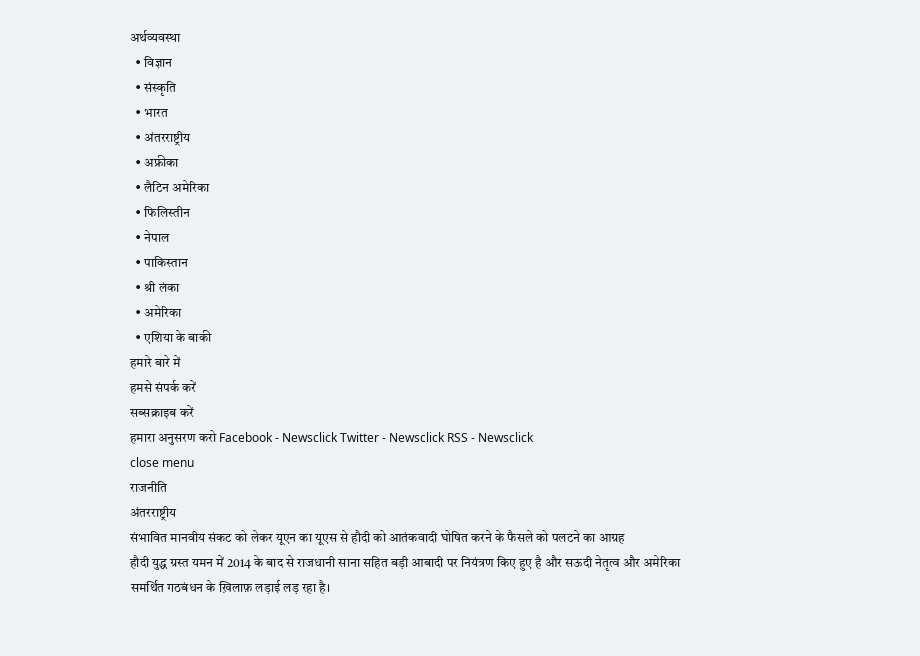अर्थव्यवस्था
  • विज्ञान
  • संस्कृति
  • भारत
  • अंतरराष्ट्रीय
  • अफ्रीका
  • लैटिन अमेरिका
  • फिलिस्तीन
  • नेपाल
  • पाकिस्तान
  • श्री लंका
  • अमेरिका
  • एशिया के बाकी
हमारे बारे में
हमसे संपर्क करें
सब्सक्राइब करें
हमारा अनुसरण करो Facebook - Newsclick Twitter - Newsclick RSS - Newsclick
close menu
राजनीति
अंतरराष्ट्रीय
संभावित मानवीय संकट को लेकर यूएन का यूएस से हौदी को आतंकवादी घोषित करने के फैसले को पलटने का आग्रह
हौदी युद्ध ग्रस्त यमन में 2014 के बाद से राजधानी साना सहित बड़ी आबादी पर नियंत्रण किए हुए है और सऊदी नेतृत्व और अमेरिका समर्थित गठबंधन के ख़िलाफ़ लड़ाई लड़ रहा है।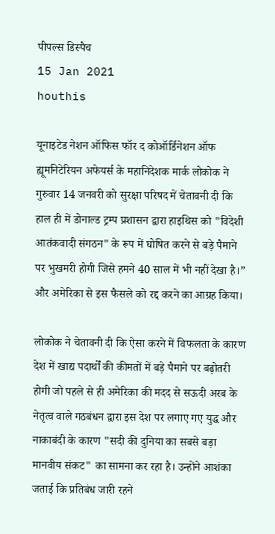पीपल्स डिस्पैच
15 Jan 2021
houthis

यूनाइटेड नेशन ऑफिस फॉर द कोऑर्डिनेशन ऑफ ह्यूमनिटेरियन अफेयर्स के महानिदेशक मार्क लोकोक ने गुरुवार 14 जनवरी को सुरक्षा परिषद में चेतावनी दी कि हाल ही में डोनाल्ड ट्रम्प प्रशासन द्वारा हाइथिस को "विदेशी आतंकवादी संगठन" के रूप में घोषित करने से बड़े पैमाने पर भुखमरी होगी जिसे हमने 40 साल में भी नहीं देखा है।” और अमेरिका से इस फैसले को रद्द करने का आग्रह किया।

लोकोक ने चेतावनी दी कि ऐसा करने में विफलता के कारण देश में खाद्य पदार्थों की कीमतों में बड़े पैमाने पर बढ़ोतरी होगी जो पहले से ही अमेरिका की मदद से सऊदी अरब के नेतृत्व वाले गठबंधन द्वारा इस देश पर लगाए गए युद्ध और नाकाबंदी के कारण "सदी की दुनिया का सबसे बड़ा मानवीय संकट" का सामना कर रहा है। उन्होंने आशंका जताई कि प्रतिबंध जारी रहने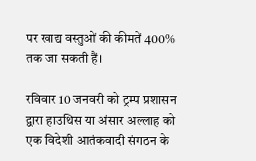पर खाद्य वस्तुओं की कीमतें 400% तक जा सकती हैं।

रविवार 10 जनवरी को ट्रम्प प्रशासन द्वारा हाउथिस या अंसार अल्लाह को एक विदेशी आतंकवादी संगठन के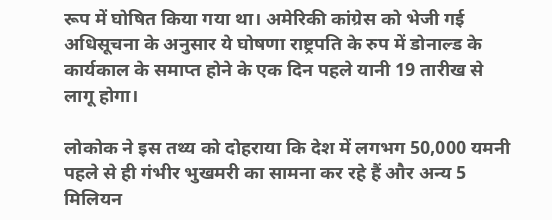रूप में घोषित किया गया था। अमेरिकी कांग्रेस को भेजी गई अधिसूचना के अनुसार ये घोषणा राष्ट्रपति के रुप में डोनाल्ड के कार्यकाल के समाप्त होने के एक दिन पहले यानी 19 तारीख से लागू होगा।

लोकोक ने इस तथ्य को दोहराया कि देश में लगभग 50,000 यमनी पहले से ही गंभीर भुखमरी का सामना कर रहे हैं और अन्य 5 मिलियन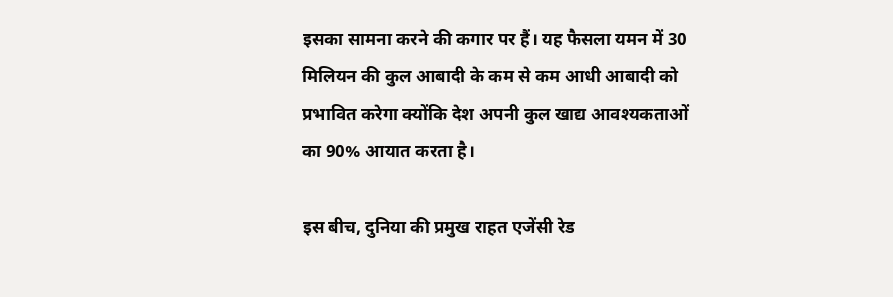इसका सामना करने की कगार पर हैं। यह फैसला यमन में 30 मिलियन की कुल आबादी के कम से कम आधी आबादी को प्रभावित करेगा क्योंकि देश अपनी कुल खाद्य आवश्यकताओं का 90% आयात करता है।

इस बीच, दुनिया की प्रमुख राहत एजेंसी रेड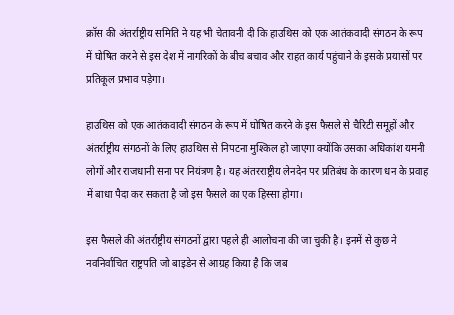क्रॉस की अंतर्राष्ट्रीय समिति ने यह भी चेतावनी दी कि हाउथिस को एक आतंकवादी संगठन के रूप में घोषित करने से इस देश में नागरिकों के बीच बचाव और राहत कार्य पहुंचाने के इसके प्रयासों पर प्रतिकूल प्रभाव पड़ेगा।

हाउथिस को एक आतंकवादी संगठन के रूप में घोषित करने के इस फैसले से चैरिटी समूहों और अंतर्राष्ट्रीय संगठनों के लिए हाउथिस से निपटना मुश्किल हो जाएगा क्योंकि उसका अधिकांश यमनी लोगों और राजधानी सना पर नियंत्रण है। यह अंतरराष्ट्रीय लेनदेन पर प्रतिबंध के कारण धन के प्रवाह में बाधा पैदा कर सकता है जो इस फैसले का एक हिस्सा होगा।

इस फैसले की अंतर्राष्ट्रीय संगठनों द्वारा पहले ही आलोचना की जा चुकी है। इनमें से कुछ ने नवनिर्वाचित राष्ट्रपति जो बाइडेन से आग्रह किया है कि जब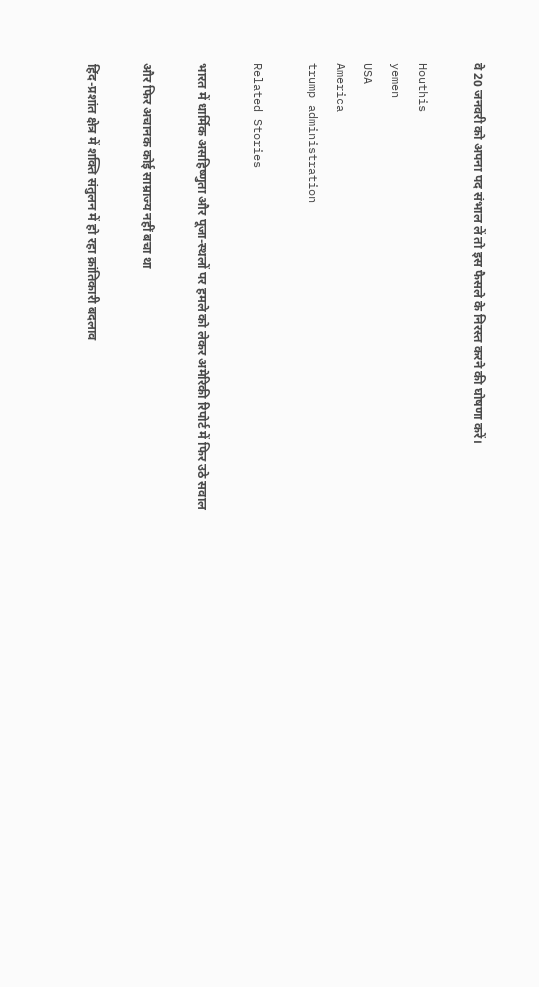वे 20 जनवरी को अपना पद संभाल लें तो इस फैसले के निरस्त करने की घोषणा करें।

Houthis
yemen
USA
America
trump administration

Related Stories

भारत में धार्मिक असहिष्णुता और पूजा-स्थलों पर हमले को लेकर अमेरिकी रिपोर्ट में फिर उठे सवाल

और फिर अचानक कोई साम्राज्य नहीं बचा था

हिंद-प्रशांत क्षेत्र में शक्ति संतुलन में हो रहा क्रांतिकारी बदलाव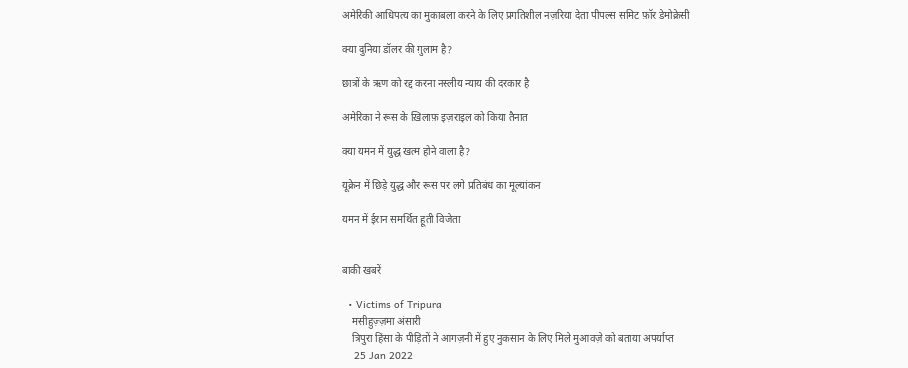अमेरिकी आधिपत्य का मुकाबला करने के लिए प्रगतिशील नज़रिया देता पीपल्स समिट फ़ॉर डेमोक्रेसी

क्या दुनिया डॉलर की ग़ुलाम है?

छात्रों के ऋण को रद्द करना नस्लीय न्याय की दरकार है

अमेरिका ने रूस के ख़िलाफ़ इज़राइल को किया तैनात

क्या यमन में युद्ध खत्म होने वाला है?

यूक्रेन में छिड़े युद्ध और रूस पर लगे प्रतिबंध का मूल्यांकन

यमन में ईरान समर्थित हूती विजेता


बाकी खबरें

  • Victims of Tripura
    मसीहुज़्ज़मा अंसारी
    त्रिपुरा हिंसा के पीड़ितों ने आगज़नी में हुए नुकसान के लिए मिले मुआवज़े को बताया अपर्याप्त
    25 Jan 2022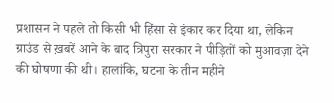प्रशासन ने पहले तो किसी भी हिंसा से इंकार कर दिया था, लेकिन ग्राउंड से ख़बरें आने के बाद त्रिपुरा सरकार ने पीड़ितों को मुआवज़ा देने की घोषणा की थी। हालांकि, घटना के तीन महीने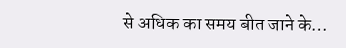से अधिक का समय बीत जाने के…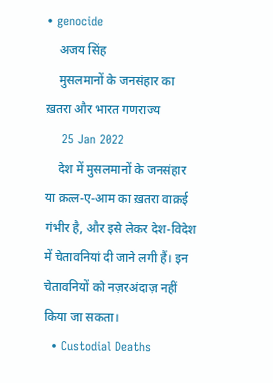• genocide
    अजय सिंह
    मुसलमानों के जनसंहार का ख़तरा और भारत गणराज्य
    25 Jan 2022
    देश में मुसलमानों के जनसंहार या क़त्ल-ए-आम का ख़तरा वाक़ई गंभीर है, और इसे लेकर देश-विदेश में चेतावनियां दी जाने लगी हैं। इन चेतावनियों को नज़रअंदाज़ नहीं किया जा सकता।
  • Custodial Deaths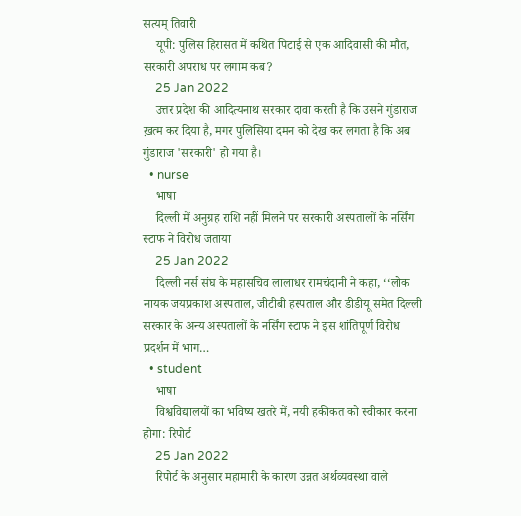सत्यम् तिवारी
    यूपी: पुलिस हिरासत में कथित पिटाई से एक आदिवासी की मौत, सरकारी अपराध पर लगाम कब?
    25 Jan 2022
    उत्तर प्रदेश की आदित्यनाथ सरकार दावा करती है कि उसने गुंडाराज ख़त्म कर दिया है, मगर पुलिसिया दमन को देख कर लगता है कि अब गुंडाराज 'सरकारी' हो गया है।
  • nurse
    भाषा
    दिल्ली में अनुग्रह राशि नहीं मिलने पर सरकारी अस्पतालों के नर्सिंग स्टाफ ने विरोध जताया
    25 Jan 2022
    दिल्ली नर्स संघ के महासचिव लालाधर रामचंदानी ने कहा, ‘‘लोक नायक जयप्रकाश अस्पताल, जीटीबी हस्पताल और डीडीयू समेत दिल्ली सरकार के अन्य अस्पतालों के नर्सिंग स्टाफ ने इस शांतिपूर्ण विरोध प्रदर्शन में भाग…
  • student
    भाषा
    विश्वविद्यालयों का भविष्य खतरे में, नयी हकीकत को स्वीकार करना होगा: रिपोर्ट
    25 Jan 2022
    रिपोर्ट के अनुसार महामारी के कारण उन्नत अर्थव्यवस्था वाले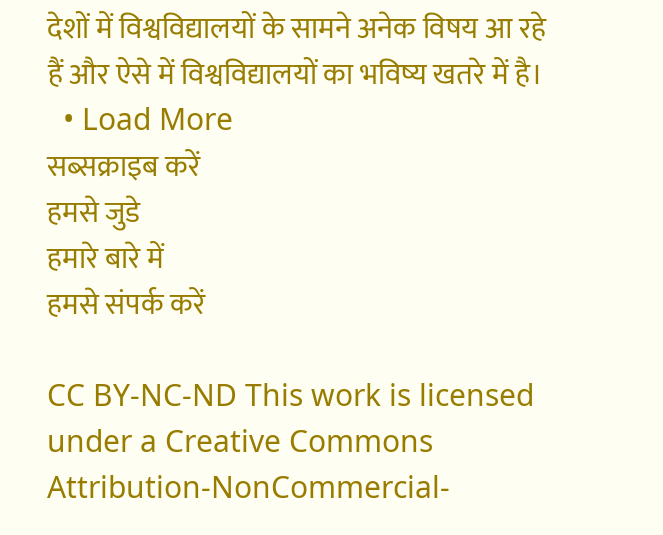देशों में विश्वविद्यालयों के सामने अनेक विषय आ रहे हैं और ऐसे में विश्वविद्यालयों का भविष्य खतरे में है।
  • Load More
सब्सक्राइब करें
हमसे जुडे
हमारे बारे में
हमसे संपर्क करें

CC BY-NC-ND This work is licensed under a Creative Commons Attribution-NonCommercial-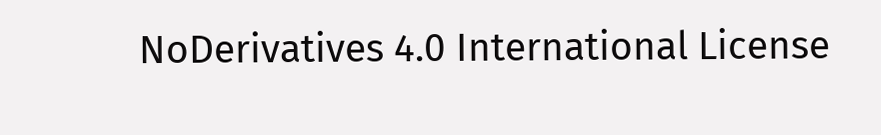NoDerivatives 4.0 International License